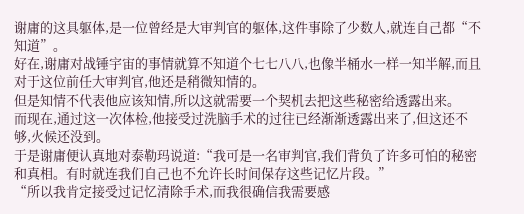谢庸的这具躯体,是一位曾经是大审判官的躯体,这件事除了少数人,就连自己都“不知道”。
好在,谢庸对战锤宇宙的事情就算不知道个七七八八,也像半桶水一样一知半解,而且对于这位前任大审判官,他还是稍微知情的。
但是知情不代表他应该知情,所以这就需要一个契机去把这些秘密给透露出来。
而现在,通过这一次体检,他接受过洗脑手术的过往已经渐渐透露出来了,但这还不够,火候还没到。
于是谢庸便认真地对泰勒玛说道:“我可是一名审判官,我们背负了许多可怕的秘密和真相。有时就连我们自己也不允许长时间保存这些记忆片段。”
“所以我肯定接受过记忆清除手术,而我很确信我需要感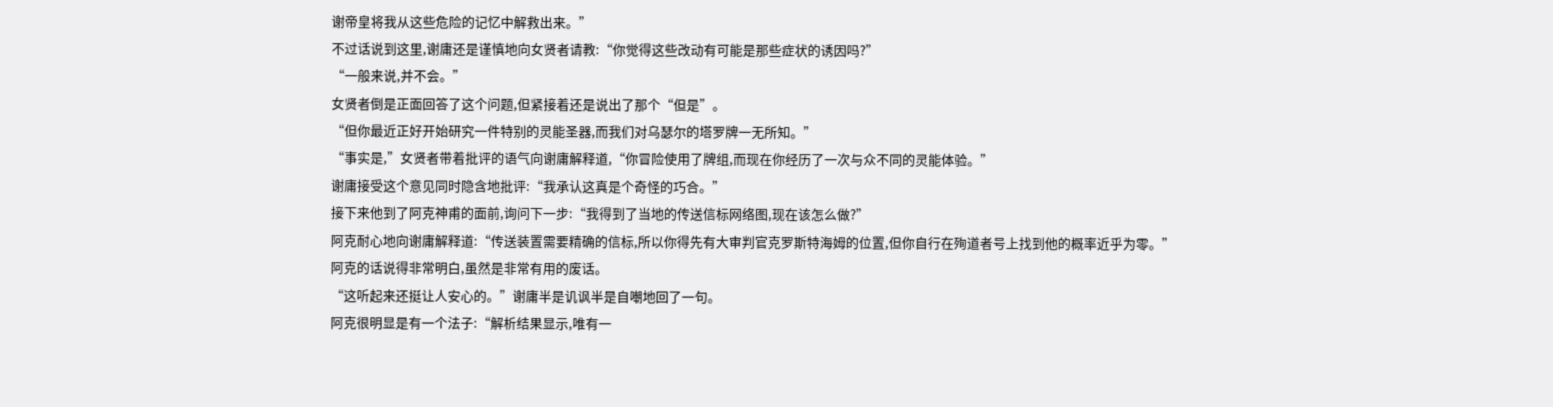谢帝皇将我从这些危险的记忆中解救出来。”
不过话说到这里,谢庸还是谨慎地向女贤者请教:“你觉得这些改动有可能是那些症状的诱因吗?”
“一般来说,并不会。”
女贤者倒是正面回答了这个问题,但紧接着还是说出了那个“但是”。
“但你最近正好开始研究一件特别的灵能圣器,而我们对乌瑟尔的塔罗牌一无所知。”
“事实是,”女贤者带着批评的语气向谢庸解释道,“你冒险使用了牌组,而现在你经历了一次与众不同的灵能体验。”
谢庸接受这个意见同时隐含地批评:“我承认这真是个奇怪的巧合。”
接下来他到了阿克神甫的面前,询问下一步:“我得到了当地的传送信标网络图,现在该怎么做?”
阿克耐心地向谢庸解释道:“传送装置需要精确的信标,所以你得先有大审判官克罗斯特海姆的位置,但你自行在殉道者号上找到他的概率近乎为零。”
阿克的话说得非常明白,虽然是非常有用的废话。
“这听起来还挺让人安心的。”谢庸半是讥讽半是自嘲地回了一句。
阿克很明显是有一个法子:“解析结果显示,唯有一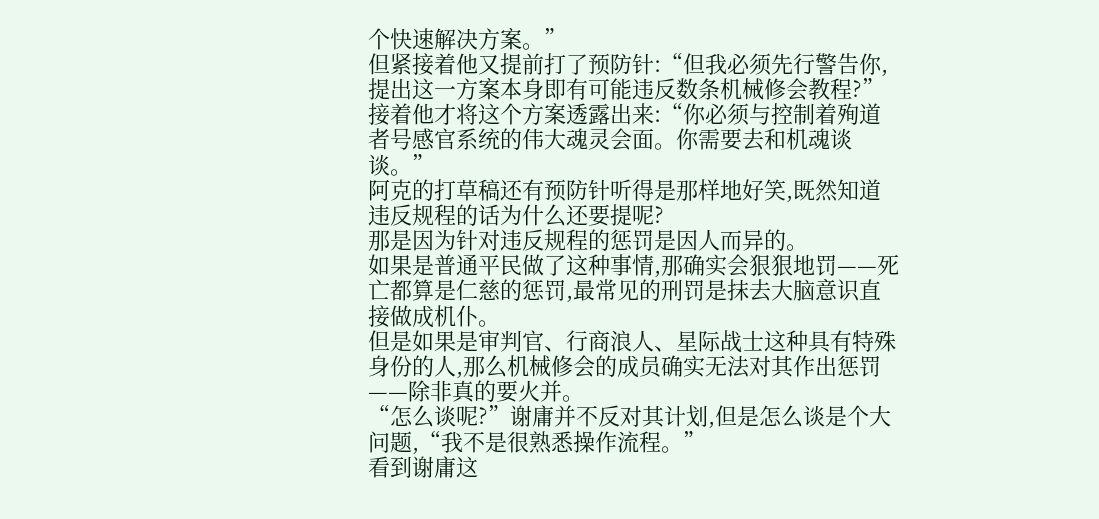个快速解决方案。”
但紧接着他又提前打了预防针:“但我必须先行警告你,提出这一方案本身即有可能违反数条机械修会教程?”
接着他才将这个方案透露出来:“你必须与控制着殉道者号感官系统的伟大魂灵会面。你需要去和机魂谈谈。”
阿克的打草稿还有预防针听得是那样地好笑,既然知道违反规程的话为什么还要提呢?
那是因为针对违反规程的惩罚是因人而异的。
如果是普通平民做了这种事情,那确实会狠狠地罚——死亡都算是仁慈的惩罚,最常见的刑罚是抹去大脑意识直接做成机仆。
但是如果是审判官、行商浪人、星际战士这种具有特殊身份的人,那么机械修会的成员确实无法对其作出惩罚——除非真的要火并。
“怎么谈呢?”谢庸并不反对其计划,但是怎么谈是个大问题,“我不是很熟悉操作流程。”
看到谢庸这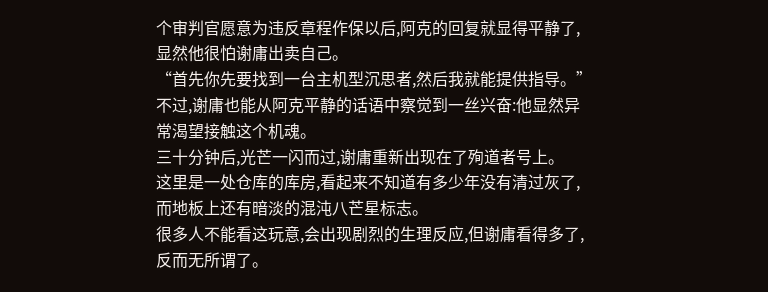个审判官愿意为违反章程作保以后,阿克的回复就显得平静了,显然他很怕谢庸出卖自己。
“首先你先要找到一台主机型沉思者,然后我就能提供指导。”
不过,谢庸也能从阿克平静的话语中察觉到一丝兴奋:他显然异常渴望接触这个机魂。
三十分钟后,光芒一闪而过,谢庸重新出现在了殉道者号上。
这里是一处仓库的库房,看起来不知道有多少年没有清过灰了,而地板上还有暗淡的混沌八芒星标志。
很多人不能看这玩意,会出现剧烈的生理反应,但谢庸看得多了,反而无所谓了。